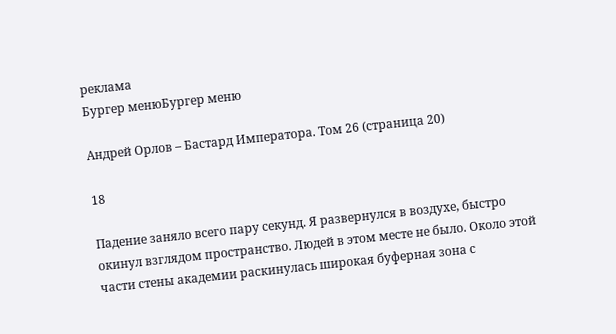реклама
Бургер менюБургер меню

Андрей Орлов – Бастард Императора. Том 26 (страница 20)

18

Падение заняло всего пару секунд. Я развернулся в воздухе, быстро окинул взглядом пространство. Людей в этом месте не было. Около этой части стены академии раскинулась широкая буферная зона с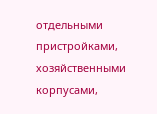отдельными пристройками, хозяйственными корпусами,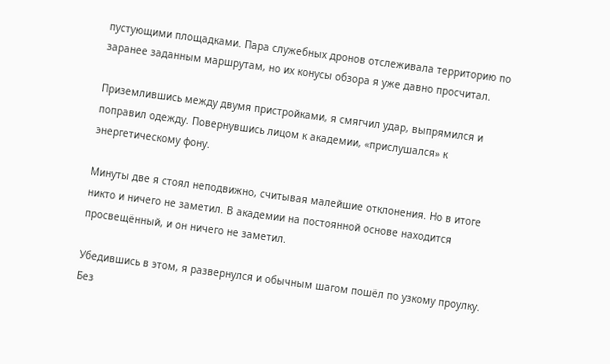пустующими площадками. Пара служебных дронов отслеживала территорию по заранее заданным маршрутам, но их конусы обзора я уже давно просчитал.

Приземлившись между двумя пристройками, я смягчил удар, выпрямился и поправил одежду. Повернувшись лицом к академии, «прислушался» к энергетическому фону.

Минуты две я стоял неподвижно, считывая малейшие отклонения. Но в итоге никто и ничего не заметил. В академии на постоянной основе находится просвещённый, и он ничего не заметил.

Убедившись в этом, я развернулся и обычным шагом пошёл по узкому проулку. Без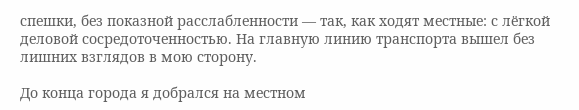спешки, без показной расслабленности — так, как ходят местные: с лёгкой деловой сосредоточенностью. На главную линию транспорта вышел без лишних взглядов в мою сторону.

До конца города я добрался на местном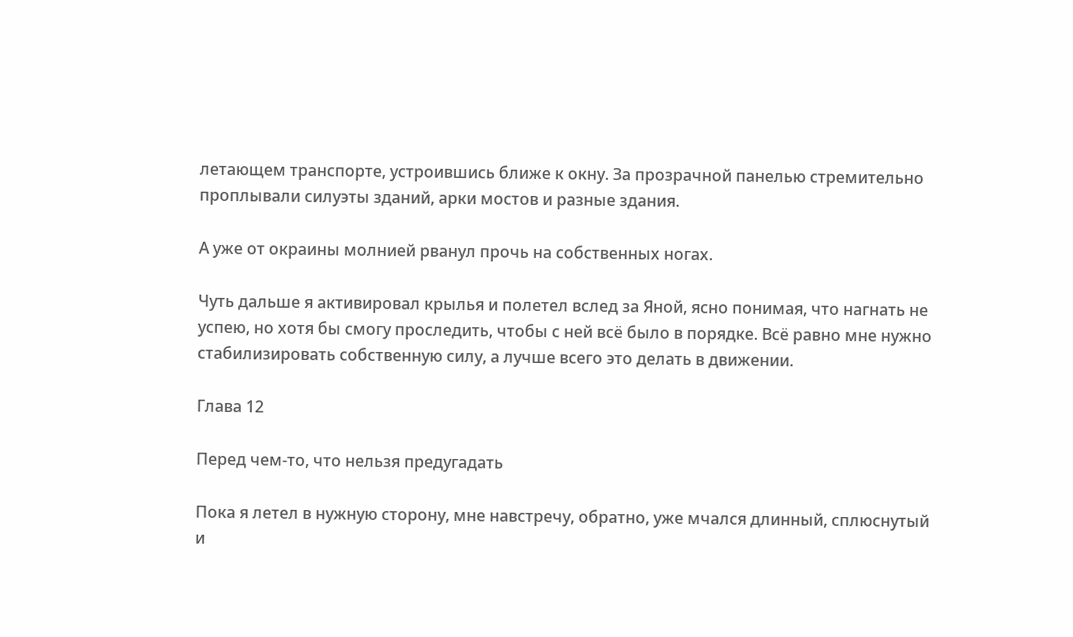летающем транспорте, устроившись ближе к окну. За прозрачной панелью стремительно проплывали силуэты зданий, арки мостов и разные здания.

А уже от окраины молнией рванул прочь на собственных ногах.

Чуть дальше я активировал крылья и полетел вслед за Яной, ясно понимая, что нагнать не успею, но хотя бы смогу проследить, чтобы с ней всё было в порядке. Всё равно мне нужно стабилизировать собственную силу, а лучше всего это делать в движении.

Глава 12

Перед чем-то, что нельзя предугадать

Пока я летел в нужную сторону, мне навстречу, обратно, уже мчался длинный, сплюснутый и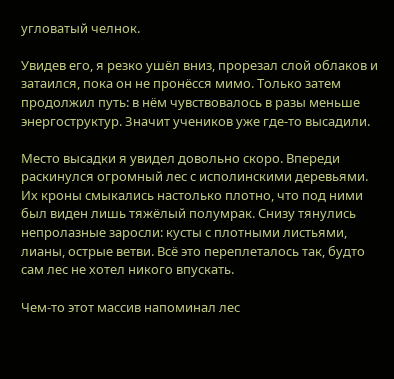угловатый челнок.

Увидев его, я резко ушёл вниз, прорезал слой облаков и затаился, пока он не пронёсся мимо. Только затем продолжил путь: в нём чувствовалось в разы меньше энергоструктур. Значит учеников уже где-то высадили.

Место высадки я увидел довольно скоро. Впереди раскинулся огромный лес с исполинскими деревьями. Их кроны смыкались настолько плотно, что под ними был виден лишь тяжёлый полумрак. Снизу тянулись непролазные заросли: кусты с плотными листьями, лианы, острые ветви. Всё это переплеталось так, будто сам лес не хотел никого впускать.

Чем-то этот массив напоминал лес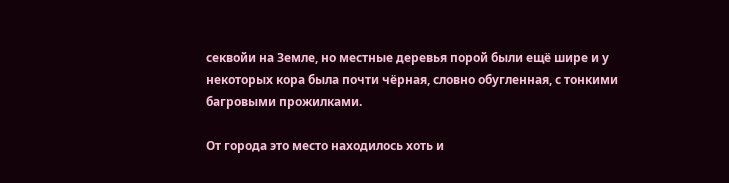секвойи на Земле, но местные деревья порой были ещё шире и у некоторых кора была почти чёрная, словно обугленная, с тонкими багровыми прожилками.

От города это место находилось хоть и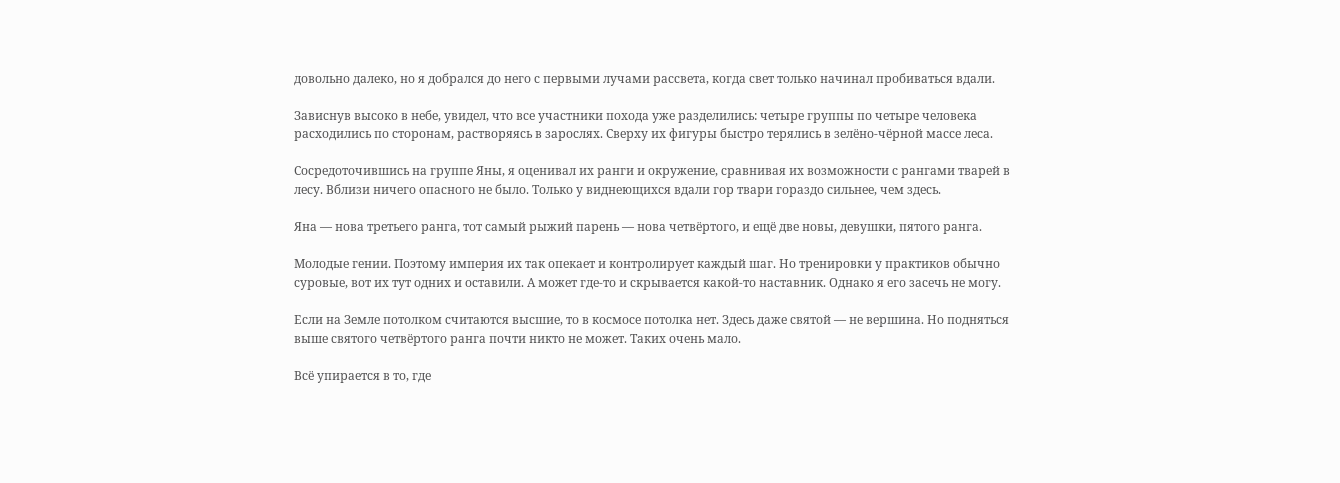довольно далеко, но я добрался до него с первыми лучами рассвета, когда свет только начинал пробиваться вдали.

Зависнув высоко в небе, увидел, что все участники похода уже разделились: четыре группы по четыре человека расходились по сторонам, растворяясь в зарослях. Сверху их фигуры быстро терялись в зелёно-чёрной массе леса.

Сосредоточившись на группе Яны, я оценивал их ранги и окружение, сравнивая их возможности с рангами тварей в лесу. Вблизи ничего опасного не было. Только у виднеющихся вдали гор твари гораздо сильнее, чем здесь.

Яна — нова третьего ранга, тот самый рыжий парень — нова четвёртого, и ещё две новы, девушки, пятого ранга.

Молодые гении. Поэтому империя их так опекает и контролирует каждый шаг. Но тренировки у практиков обычно суровые, вот их тут одних и оставили. А может где-то и скрывается какой-то наставник. Однако я его засечь не могу.

Если на Земле потолком считаются высшие, то в космосе потолка нет. Здесь даже святой — не вершина. Но подняться выше святого четвёртого ранга почти никто не может. Таких очень мало.

Всё упирается в то, где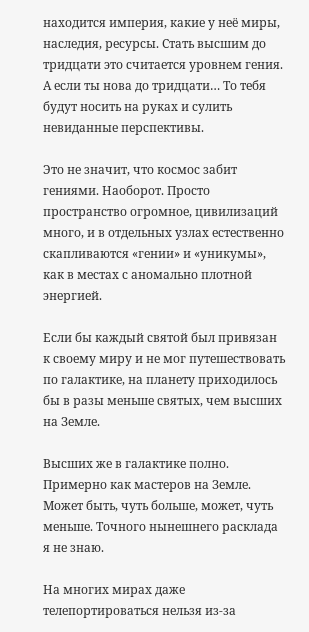находится империя, какие у неё миры, наследия, ресурсы. Стать высшим до тридцати это считается уровнем гения. А если ты нова до тридцати… То тебя будут носить на руках и сулить невиданные перспективы.

Это не значит, что космос забит гениями. Наоборот. Просто пространство огромное, цивилизаций много, и в отдельных узлах естественно скапливаются «гении» и «уникумы», как в местах с аномально плотной энергией.

Если бы каждый святой был привязан к своему миру и не мог путешествовать по галактике, на планету приходилось бы в разы меньше святых, чем высших на Земле.

Высших же в галактике полно. Примерно как мастеров на Земле. Может быть, чуть больше, может, чуть меньше. Точного нынешнего расклада я не знаю.

На многих мирах даже телепортироваться нельзя из-за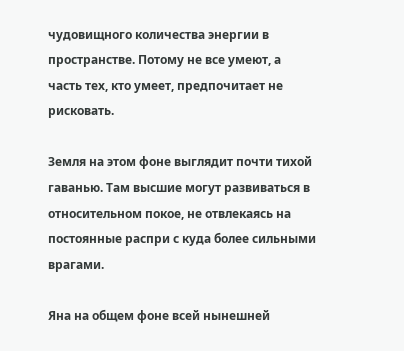чудовищного количества энергии в пространстве. Потому не все умеют, а часть тех, кто умеет, предпочитает не рисковать.

Земля на этом фоне выглядит почти тихой гаванью. Там высшие могут развиваться в относительном покое, не отвлекаясь на постоянные распри с куда более сильными врагами.

Яна на общем фоне всей нынешней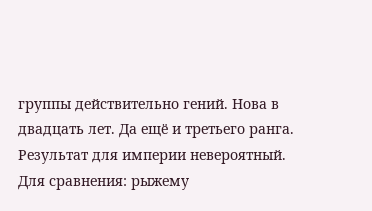группы действительно гений. Нова в двадцать лет. Да ещё и третьего ранга. Результат для империи невероятный. Для сравнения: рыжему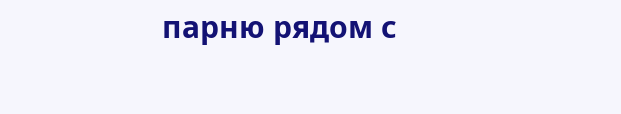парню рядом с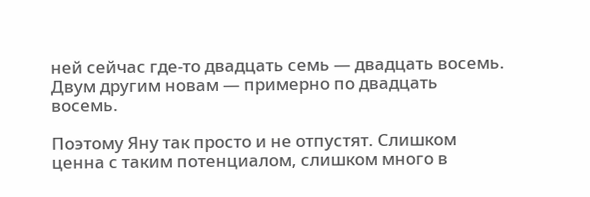ней сейчас где-то двадцать семь — двадцать восемь. Двум другим новам — примерно по двадцать восемь.

Поэтому Яну так просто и не отпустят. Слишком ценна с таким потенциалом, слишком много в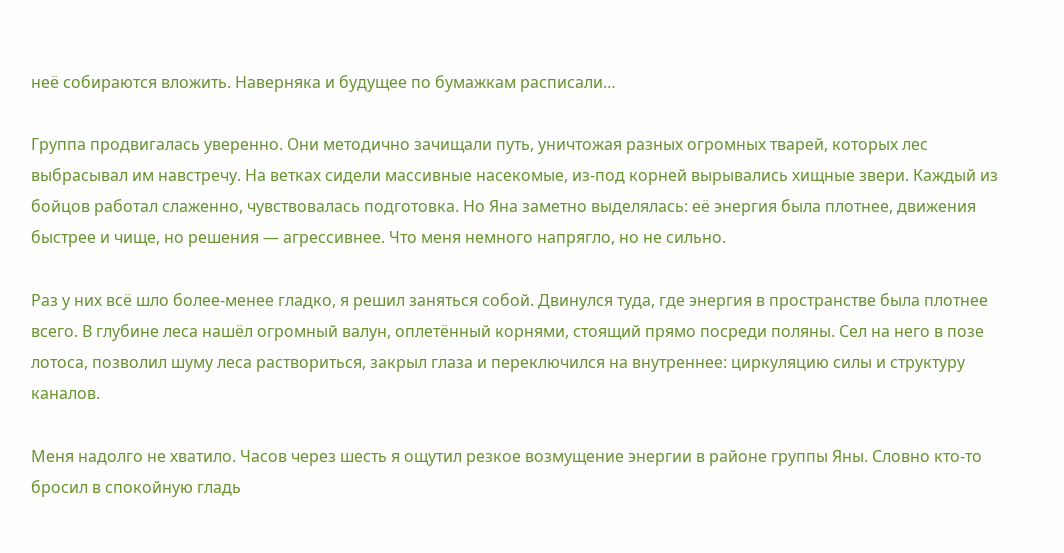неё собираются вложить. Наверняка и будущее по бумажкам расписали…

Группа продвигалась уверенно. Они методично зачищали путь, уничтожая разных огромных тварей, которых лес выбрасывал им навстречу. На ветках сидели массивные насекомые, из-под корней вырывались хищные звери. Каждый из бойцов работал слаженно, чувствовалась подготовка. Но Яна заметно выделялась: её энергия была плотнее, движения быстрее и чище, но решения — агрессивнее. Что меня немного напрягло, но не сильно.

Раз у них всё шло более-менее гладко, я решил заняться собой. Двинулся туда, где энергия в пространстве была плотнее всего. В глубине леса нашёл огромный валун, оплетённый корнями, стоящий прямо посреди поляны. Сел на него в позе лотоса, позволил шуму леса раствориться, закрыл глаза и переключился на внутреннее: циркуляцию силы и структуру каналов.

Меня надолго не хватило. Часов через шесть я ощутил резкое возмущение энергии в районе группы Яны. Словно кто-то бросил в спокойную гладь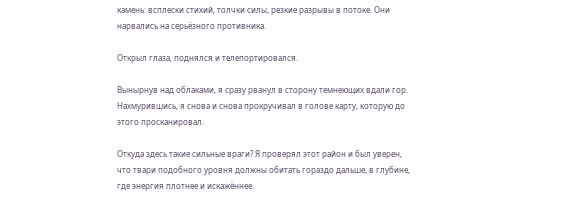камень: всплески стихий, толчки силы, резкие разрывы в потоке. Они нарвались на серьёзного противника.

Открыл глаза, поднялся и телепортировался.

Вынырнув над облаками, я сразу рванул в сторону темнеющих вдали гор. Нахмурившись, я снова и снова прокручивал в голове карту, которую до этого просканировал.

Откуда здесь такие сильные враги? Я проверял этот район и был уверен, что твари подобного уровня должны обитать гораздо дальше, в глубине, где энергия плотнее и искажённее.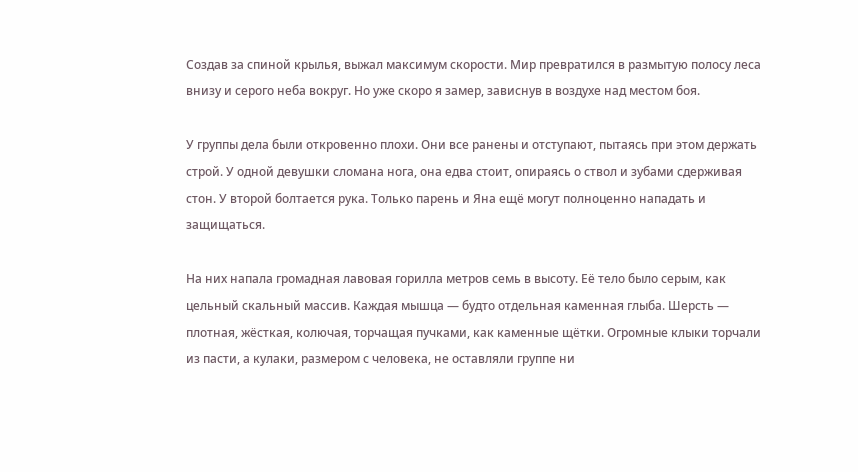Создав за спиной крылья, выжал максимум скорости. Мир превратился в размытую полосу леса внизу и серого неба вокруг. Но уже скоро я замер, зависнув в воздухе над местом боя.

У группы дела были откровенно плохи. Они все ранены и отступают, пытаясь при этом держать строй. У одной девушки сломана нога, она едва стоит, опираясь о ствол и зубами сдерживая стон. У второй болтается рука. Только парень и Яна ещё могут полноценно нападать и защищаться.

На них напала громадная лавовая горилла метров семь в высоту. Её тело было серым, как цельный скальный массив. Каждая мышца — будто отдельная каменная глыба. Шерсть — плотная, жёсткая, колючая, торчащая пучками, как каменные щётки. Огромные клыки торчали из пасти, а кулаки, размером с человека, не оставляли группе ни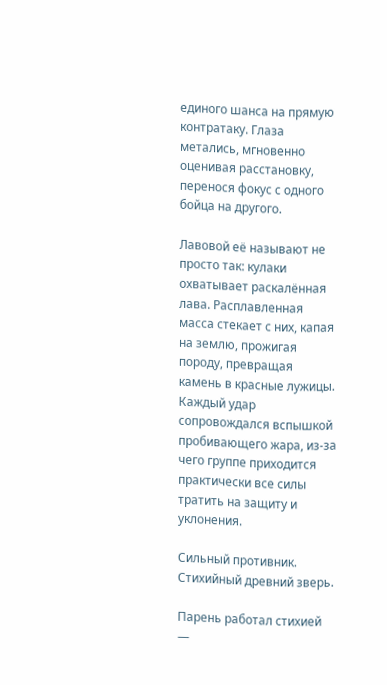единого шанса на прямую контратаку. Глаза метались, мгновенно оценивая расстановку, перенося фокус с одного бойца на другого.

Лавовой её называют не просто так: кулаки охватывает раскалённая лава. Расплавленная масса стекает с них, капая на землю, прожигая породу, превращая камень в красные лужицы. Каждый удар сопровождался вспышкой пробивающего жара, из-за чего группе приходится практически все силы тратить на защиту и уклонения.

Сильный противник. Стихийный древний зверь.

Парень работал стихией —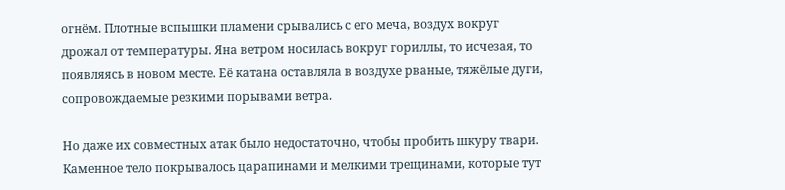огнём. Плотные вспышки пламени срывались с его меча, воздух вокруг дрожал от температуры. Яна ветром носилась вокруг гориллы, то исчезая, то появляясь в новом месте. Её катана оставляла в воздухе рваные, тяжёлые дуги, сопровождаемые резкими порывами ветра.

Но даже их совместных атак было недостаточно, чтобы пробить шкуру твари. Каменное тело покрывалось царапинами и мелкими трещинами, которые тут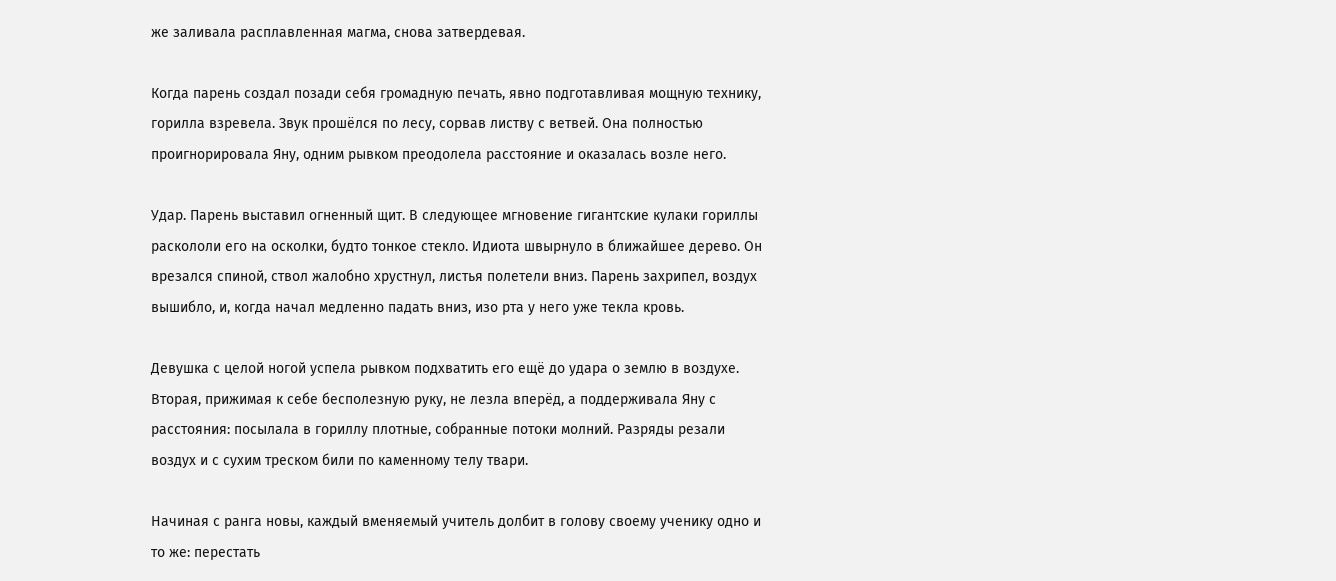же заливала расплавленная магма, снова затвердевая.

Когда парень создал позади себя громадную печать, явно подготавливая мощную технику, горилла взревела. Звук прошёлся по лесу, сорвав листву с ветвей. Она полностью проигнорировала Яну, одним рывком преодолела расстояние и оказалась возле него.

Удар. Парень выставил огненный щит. В следующее мгновение гигантские кулаки гориллы раскололи его на осколки, будто тонкое стекло. Идиота швырнуло в ближайшее дерево. Он врезался спиной, ствол жалобно хрустнул, листья полетели вниз. Парень захрипел, воздух вышибло, и, когда начал медленно падать вниз, изо рта у него уже текла кровь.

Девушка с целой ногой успела рывком подхватить его ещё до удара о землю в воздухе. Вторая, прижимая к себе бесполезную руку, не лезла вперёд, а поддерживала Яну с расстояния: посылала в гориллу плотные, собранные потоки молний. Разряды резали воздух и с сухим треском били по каменному телу твари.

Начиная с ранга новы, каждый вменяемый учитель долбит в голову своему ученику одно и то же: перестать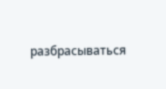разбрасываться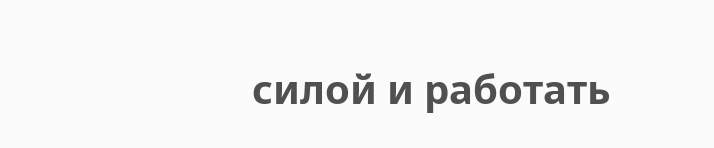силой и работать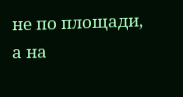не по площади, а на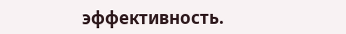эффективность.